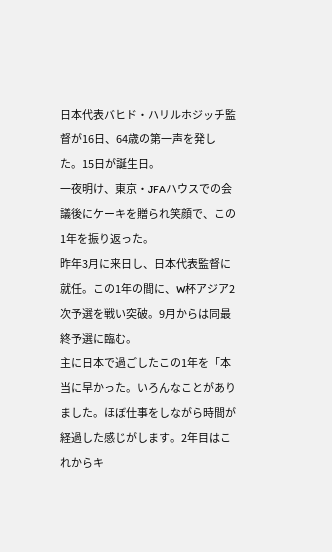日本代表バヒド・ハリルホジッチ監督が16日、64歳の第一声を発した。15日が誕生日。
一夜明け、東京・JFAハウスでの会議後にケーキを贈られ笑顔で、この1年を振り返った。
昨年3月に来日し、日本代表監督に就任。この1年の間に、W杯アジア2次予選を戦い突破。9月からは同最終予選に臨む。
主に日本で過ごしたこの1年を「本当に早かった。いろんなことがありました。ほぼ仕事をしながら時間が経過した感じがします。2年目はこれからキ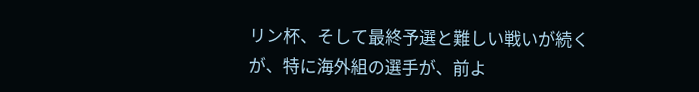リン杯、そして最終予選と難しい戦いが続くが、特に海外組の選手が、前よ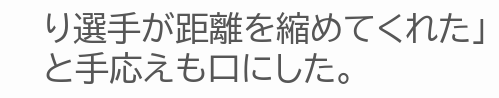り選手が距離を縮めてくれた」と手応えも口にした。